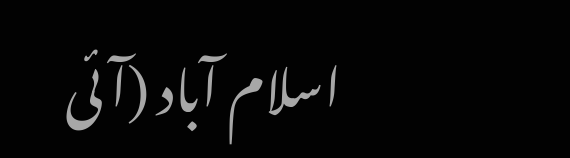اسلام آباد (آئی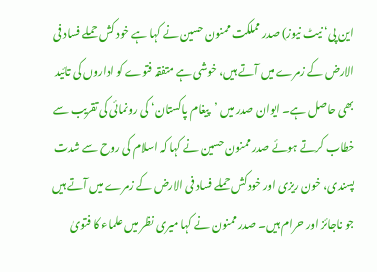این پی‘ نیٹ نیوز) صدر مملکت ممنون حسین نے کہا ہے خود کش حملے فساد فی الارض کے زمرے میں آتے ہیں، خوشی ہے متفقہ فتوے کو اداروں کی تائید بھی حاصل ہے۔ ایوان صدر میں ’پیغام پاکستان‘ کی رونمائی کی تقریب سے خطاب کرتے ہوئے صدر ممنون حسین نے کہا کہ اسلام کی روح سے شدت پسندی، خون ریزی اور خودکش حملے فساد فی الارض کے زمرے میں آتے ہیں جو ناجائز اور حرام ہیں۔ صدر ممنون نے کہا میری نظر میں علماء کا فتویٰ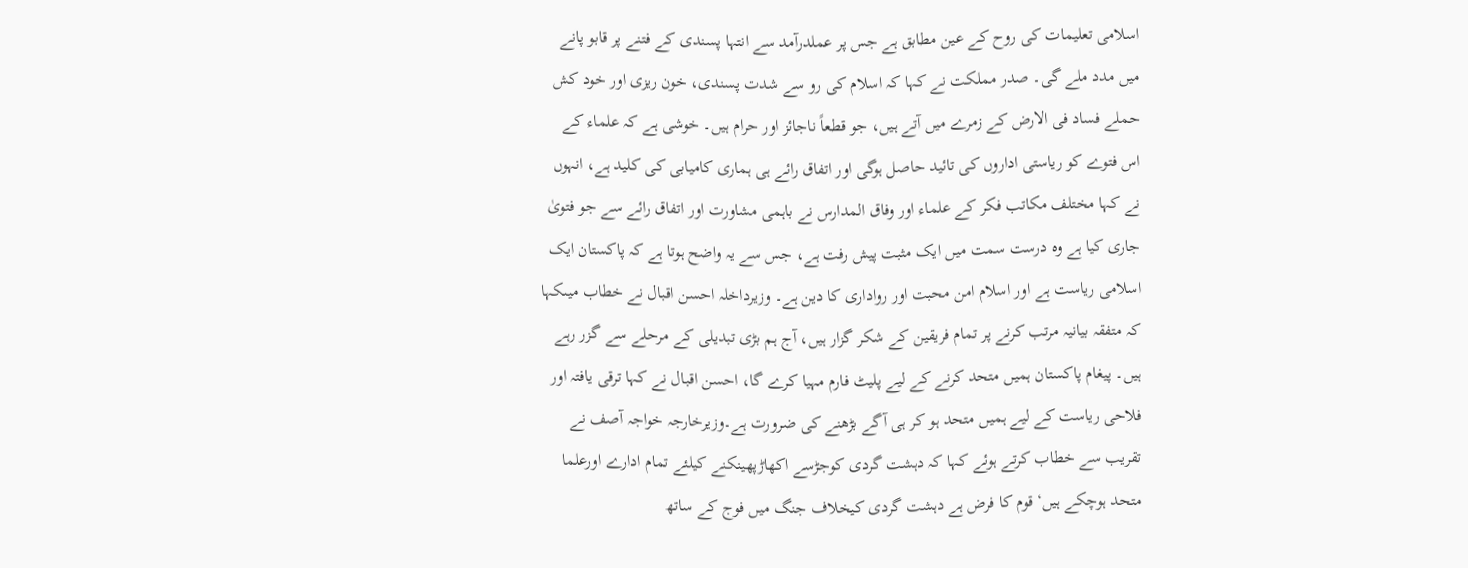اسلامی تعلیمات کی روح کے عین مطابق ہے جس پر عملدرآمد سے انتہا پسندی کے فتنے پر قابو پانے میں مدد ملے گی۔ صدر مملکت نے کہا کہ اسلام کی رو سے شدت پسندی، خون ریزی اور خود کش حملے فساد فی الارض کے زمرے میں آتے ہیں، جو قطعاً ناجائز اور حرام ہیں۔ خوشی ہے کہ علماء کے اس فتوے کو ریاستی اداروں کی تائید حاصل ہوگی اور اتفاق رائے ہی ہماری کامیابی کی کلید ہے، انہوں نے کہا مختلف مکاتب فکر کے علماء اور وفاق المدارس نے باہمی مشاورت اور اتفاق رائے سے جو فتویٰ جاری کیا ہے وہ درست سمت میں ایک مثبت پیش رفت ہے، جس سے یہ واضح ہوتا ہے کہ پاکستان ایک اسلامی ریاست ہے اور اسلام امن محبت اور رواداری کا دین ہے۔ وزیرداخلہ احسن اقبال نے خطاب میںکہا کہ متفقہ بیانیہ مرتب کرنے پر تمام فریقین کے شکر گزار ہیں، آج ہم بڑی تبدیلی کے مرحلے سے گزر رہے ہیں۔ پیغام پاکستان ہمیں متحد کرنے کے لیے پلیٹ فارم مہیا کرے گا، احسن اقبال نے کہا ترقی یافتہ اور فلاحی ریاست کے لیے ہمیں متحد ہو کر ہی آگے بڑھنے کی ضرورت ہے۔وزیرخارجہ خواجہ آصف نے تقریب سے خطاب کرتے ہوئے کہا کہ دہشت گردی کوجڑسے اکھاڑپھینکنے کیلئے تمام ادارے اورعلما متحد ہوچکے ہیں‘قوم کا فرض ہے دہشت گردی کیخلاف جنگ میں فوج کے ساتھ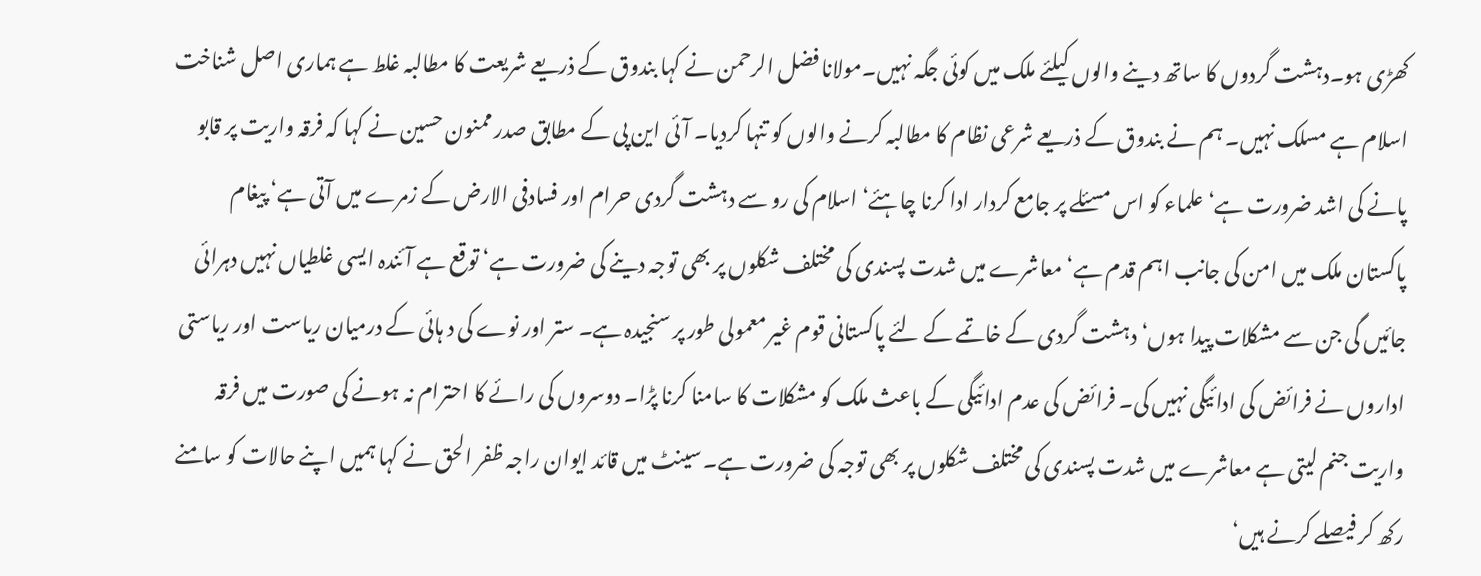کھڑی ہو۔دہشت گردوں کا ساتھ دینے والوں کیلئے ملک میں کوئی جگہ نہیں۔مولانا فضل الرحمن نے کہا بندوق کے ذریعے شریعت کا مطالبہ غلط ہے ہماری اصل شناخت اسلام ہے مسلک نہیں۔ ہم نے بندوق کے ذریعے شرعی نظام کا مطالبہ کرنے والوں کو تنہا کردیا۔ آئی این پی کے مطابق صدر ممنون حسین نے کہا کہ فرقہ واریت پر قابو پانے کی اشد ضرورت ہے‘ علماء کو اس مسئلے پر جامع کردار ادا کرنا چاہئے‘ اسلام کی رو سے دہشت گردی حرام اور فسادفی الارض کے زمرے میں آتی ہے‘ پیغام پاکستان ملک میں امن کی جانب اہم قدم ہے‘ معاشرے میں شدت پسندی کی مختلف شکلوں پر بھی توجہ دینے کی ضرورت ہے‘ توقع ہے آئندہ ایسی غلطیاں نہیں دہرائی جائیں گی جن سے مشکلات پیدا ہوں‘ دہشت گردی کے خاتمے کے لئے پاکستانی قوم غیر معمولی طور پر سنجیدہ ہے۔ ستر اور نوے کی د ہائی کے درمیان ریاست اور ریاستی اداروں نے فرائض کی ادائیگی نہیں کی۔ فرائض کی عدم ادائیگی کے باعث ملک کو مشکلات کا سامنا کرنا پڑا۔ دوسروں کی رائے کا احترام نہ ہونے کی صورت میں فرقہ واریت جنم لیتی ہے معاشرے میں شدت پسندی کی مختلف شکلوں پر بھی توجہ کی ضرورت ہے۔ سینٹ میں قائد ایوان راجہ ظفر الحق نے کہا ہمیں اپنے حالات کو سامنے رکھ کر فیصلے کرنے ہیں‘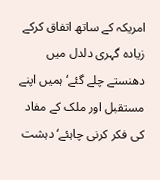امریکہ کے ساتھ اتفاق کرکے زیادہ گہری دلدل میں دھنستے چلے گئے‘ ہمیں اپنے مستقبل اور ملک کے مفاد کی فکر کرنی چاہئے‘ دہشت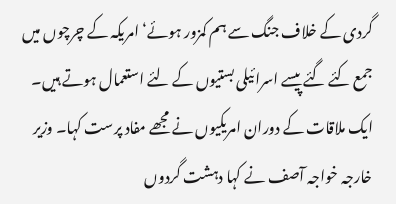گردی کے خلاف جنگ سے ہم کمزور ہوئے‘ امریکہ کے چرچوں میں جمع کئے گئے پیسے اسرائیلی بستیوں کے لئے استعمال ہوتے ہیں۔ ایک ملاقات کے دوران امریکیوں نے مجھے مفاد پرست کہا۔ وزیر خارجہ خواجہ آصف نے کہا دہشت گردوں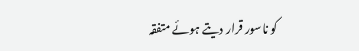کو ناسور قرار دیتے ہوئے متفقہ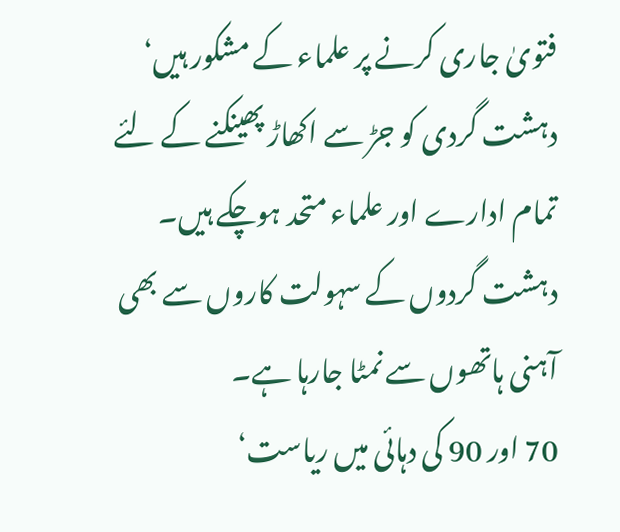فتویٰ جاری کرنے پر علماء کے مشکور ہیں‘ دہشت گردی کو جڑ سے اکھاڑ پھینکنے کے لئے تمام ادارے اور علماء متحد ہوچکے ہیں۔ دہشت گردوں کے سہولت کاروں سے بھی آہنی ہاتھوں سے نمٹا جارہا ہے۔
70 اور 90 کی دہائی میں ریاست‘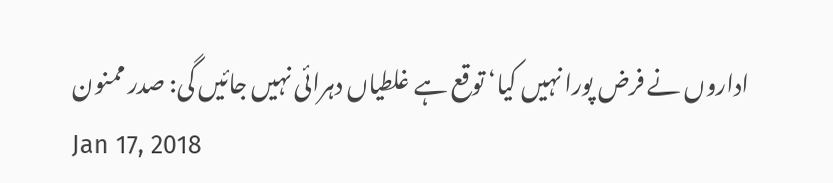اداروں نے فرض پورا نہیں کیا‘ توقع ہے غلطیاں دہرائی نہیں جائیں گی: صدر ممنون
Jan 17, 2018